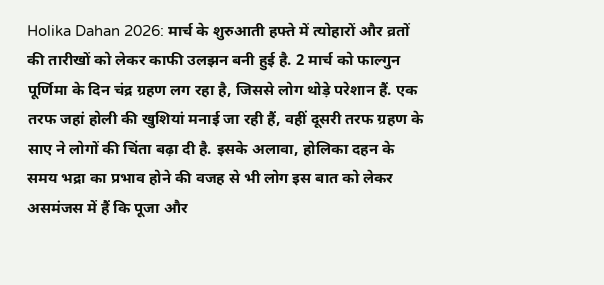Holika Dahan 2026: मार्च के शुरुआती हफ्ते में त्योहारों और व्रतों की तारीखों को लेकर काफी उलझन बनी हुई है. 2 मार्च को फाल्गुन पूर्णिमा के दिन चंद्र ग्रहण लग रहा है, जिससे लोग थोड़े परेशान हैं. एक तरफ जहां होली की खुशियां मनाई जा रही हैं, वहीं दूसरी तरफ ग्रहण के साए ने लोगों की चिंता बढ़ा दी है. इसके अलावा, होलिका दहन के समय भद्रा का प्रभाव होने की वजह से भी लोग इस बात को लेकर असमंजस में हैं कि पूजा और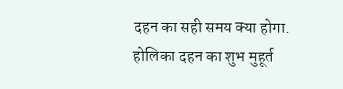दहन का सही समय क्या होगा.
होलिका दहन का शुभ मुहूर्त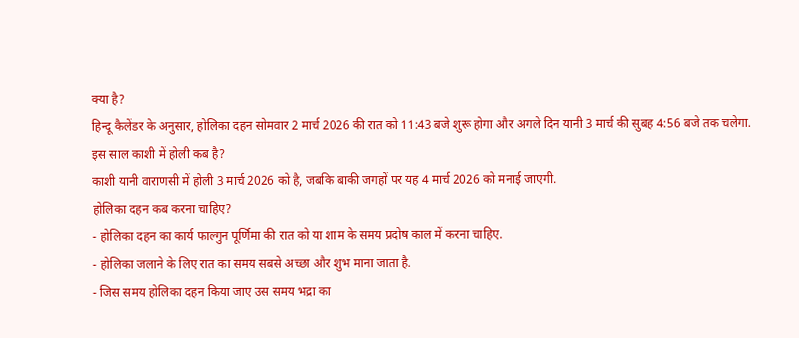क्या है?
हिन्दू कैलेंडर के अनुसार, होलिका दहन सोमवार 2 मार्च 2026 की रात को 11:43 बजे शुरू होगा और अगले दिन यानी 3 मार्च की सुबह 4:56 बजे तक चलेगा.
इस साल काशी में होली कब है?
काशी यानी वाराणसी में होली 3 मार्च 2026 को है, जबकि बाकी जगहों पर यह 4 मार्च 2026 को मनाई जाएगी.
होलिका दहन कब करना चाहिए?
- होलिका दहन का कार्य फाल्गुन पूर्णिमा की रात को या शाम के समय प्रदोष काल में करना चाहिए.
- होलिका जलाने के लिए रात का समय सबसे अच्छा और शुभ माना जाता है.
- जिस समय होलिका दहन किया जाए उस समय भद्रा का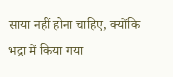साया नहीं होना चाहिए, क्योंकि भद्रा में किया गया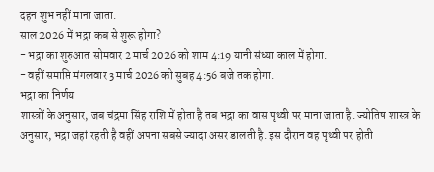दहन शुभ नहीं माना जाता.
साल 2026 में भद्रा कब से शुरू होगा?
- भद्रा का शुरुआत सोमवार 2 मार्च 2026 को शाम 4:19 यानी संध्या काल में होगा.
- वहीं समाप्ति मंगलवार 3 मार्च 2026 को सुबह 4:56 बजे तक होगा.
भद्रा का निर्णय
शास्त्रों के अनुसार, जब चंद्रमा सिंह राशि में होता है तब भद्रा का वास पृथ्वी पर माना जाता है. ज्योतिष शास्त्र के अनुसार, भद्रा जहां रहती है वहीं अपना सबसे ज्यादा असर डालती है. इस दौरान वह पृथ्वी पर होती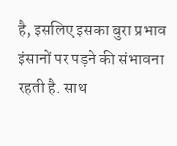है, इसलिए इसका बुरा प्रभाव इंसानों पर पड़ने की संभावना रहती है. साथ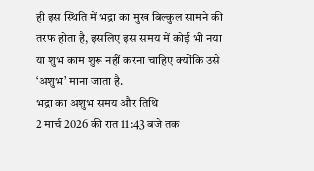ही इस स्थिति में भद्रा का मुख बिल्कुल सामने की तरफ होता है, इसलिए इस समय में कोई भी नया या शुभ काम शुरू नहीं करना चाहिए क्योंकि उसे ‘अशुभ’ माना जाता है.
भद्रा का अशुभ समय और तिथि
2 मार्च 2026 की रात 11:43 बजे तक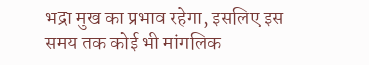भद्रा मुख का प्रभाव रहेगा, इसलिए इस समय तक कोई भी मांगलिक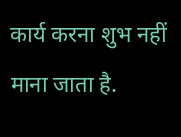कार्य करना शुभ नहीं माना जाता है.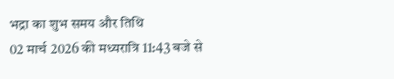भद्रा का शुभ समय और तिथि
02 मार्च 2026 की मध्यरात्रि 11:43 बजे से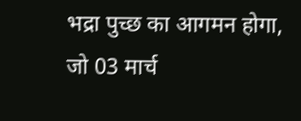भद्रा पुच्छ का आगमन होगा, जो 03 मार्च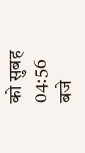को सुबह 04:56 बजे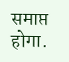समाप्त होगा.